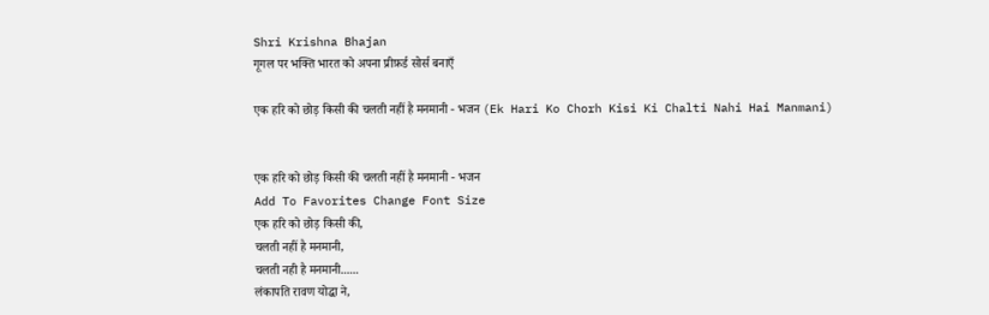Shri Krishna Bhajan
गूगल पर भक्ति भारत को अपना प्रीफ़र्ड सोर्स बनाएँ

एक हरि को छोड़ किसी की चलती नहीं है मनमानी - भजन (Ek Hari Ko Chorh Kisi Ki Chalti Nahi Hai Manmani)


एक हरि को छोड़ किसी की चलती नहीं है मनमानी - भजन
Add To Favorites Change Font Size
एक हरि को छोड़ किसी की,
चलती नहीं है मनमानी,
चलती नही है मनमानी......
लंकापति रावण योद्धा ने,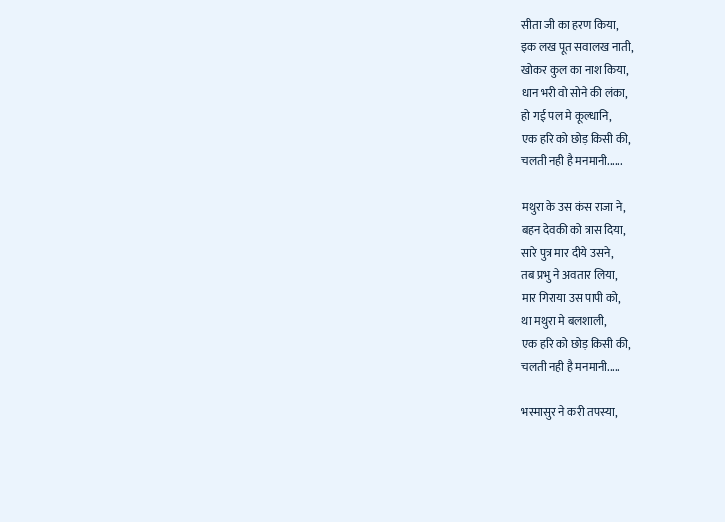सीता जी का हरण किया,
इक लख पूत सवालख नाती,
खोकर कुल का नाश किया,
धान भरी वो सोने की लंका,
हो गई पल मे कूल्धानि,
एक हरि को छोड़ किसी की,
चलती नही है मनमानी......

मथुरा के उस कंस राजा ने,
बहन देवकी को त्रास दिया,
सारे पुत्र मार दीये उसने,
तब प्रभु ने अवतार लिया,
मार गिराया उस पापी को,
था मथुरा मे बलशाली,
एक हरि को छोड़ किसी की,
चलती नही है मनमानी.....

भस्मासुर ने करी तपस्या,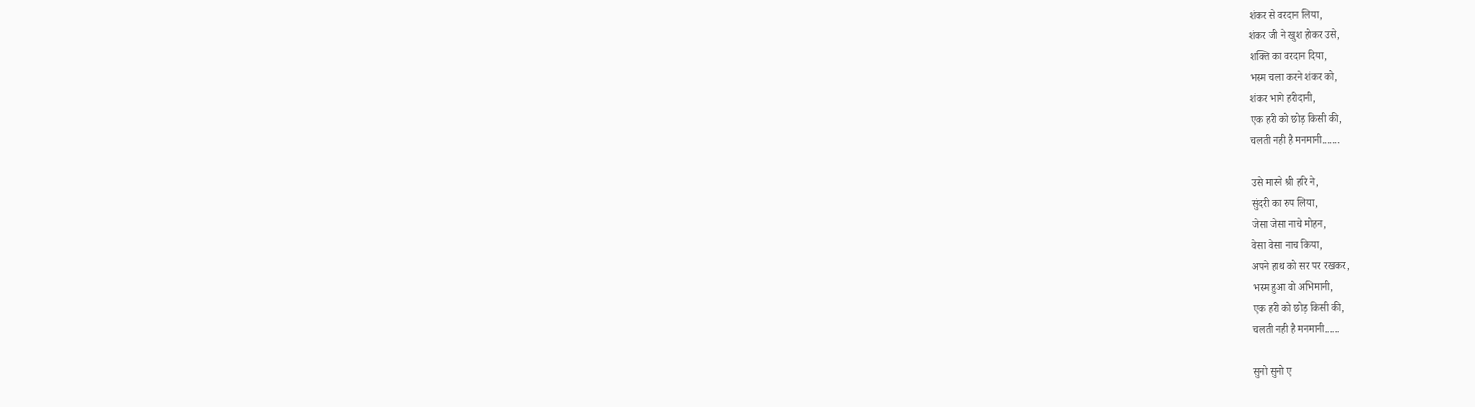शंकर से वरदान लिया,
शंकर जी ने खुश होकर उसे,
शक्ति का वरदान दिया,
भस्म चला करने शंकर को,
शंकर भागे हरीदानी,
एक हरी को छोड़ किसी की,
चलती नही है मनमानी.......

उसे मारने श्री हरि ने,
सुंदरी का रुप लिया,
जेसा जेसा नाचे मोहन,
वेसा वेसा नाच किया,
अपने हाथ को सर पर रखकर,
भस्म हुआ वो अभिमानी,
एक हरी को छोड़ किसी की,
चलती नही है मनमानी......

सुनो सुनो ए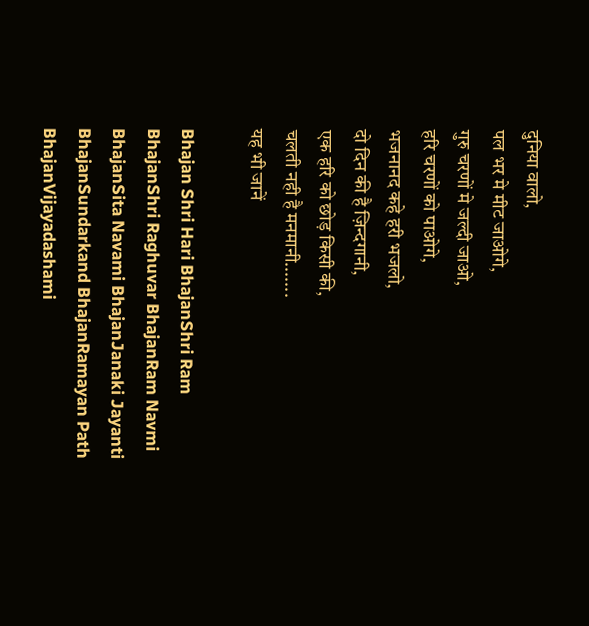दुनिया वालो,
पल भर मे मीट जाओगे,
गुरु चरणों मे जल्दी जाओ,
हरि चरणों को पाओगे,
भजनानद कहे हरी भजलो,
दो दिन की है ज़िन्दगानी,
एक हरि को छोड़ किसी की,
चलती नही है मनमानी.......
यह भी जानें

Bhajan Shri Hari BhajanShri Ram BhajanShri Raghuvar BhajanRam Navmi BhajanSita Navami BhajanJanaki Jayanti BhajanSundarkand BhajanRamayan Path BhajanVijayadashami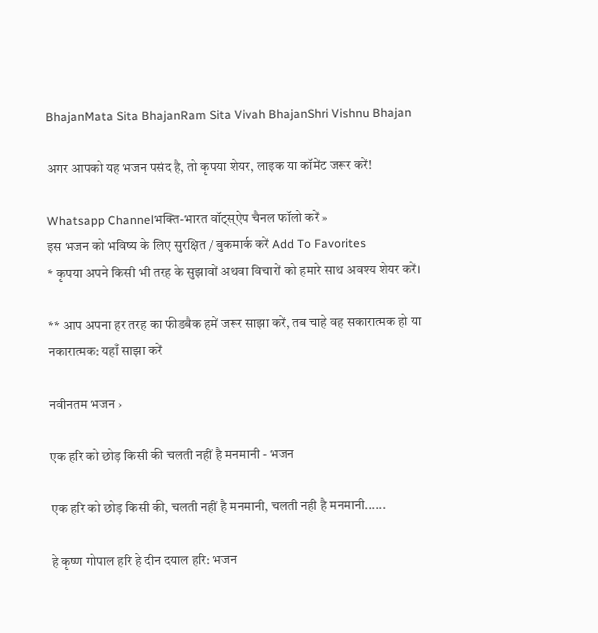BhajanMata Sita BhajanRam Sita Vivah BhajanShri Vishnu Bhajan

अगर आपको यह भजन पसंद है, तो कृपया शेयर, लाइक या कॉमेंट जरूर करें!

Whatsapp Channelभक्ति-भारत वॉट्स्ऐप चैनल फॉलो करें »
इस भजन को भविष्य के लिए सुरक्षित / बुकमार्क करें Add To Favorites
* कृपया अपने किसी भी तरह के सुझावों अथवा विचारों को हमारे साथ अवश्य शेयर करें।

** आप अपना हर तरह का फीडबैक हमें जरूर साझा करें, तब चाहे वह सकारात्मक हो या नकारात्मक: यहाँ साझा करें

नवीनतम भजन ›

एक हरि को छोड़ किसी की चलती नहीं है मनमानी - भजन

एक हरि को छोड़ किसी की, चलती नहीं है मनमानी, चलती नही है मनमानी......

हे कृष्ण गोपाल हरि हे दीन दयाल हरि: भजन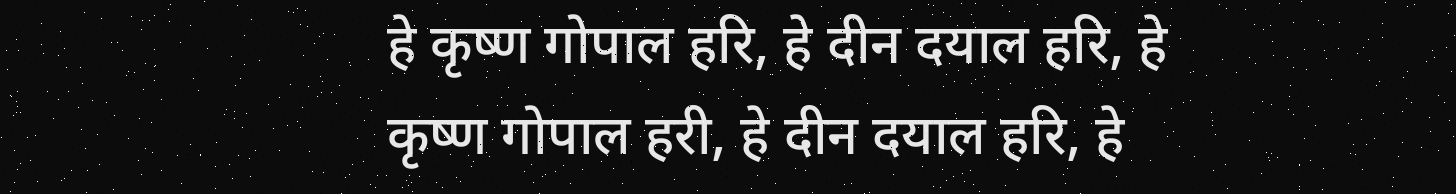हे कृष्ण गोपाल हरि, हे दीन दयाल हरि, हे कृष्ण गोपाल हरी, हे दीन दयाल हरि, हे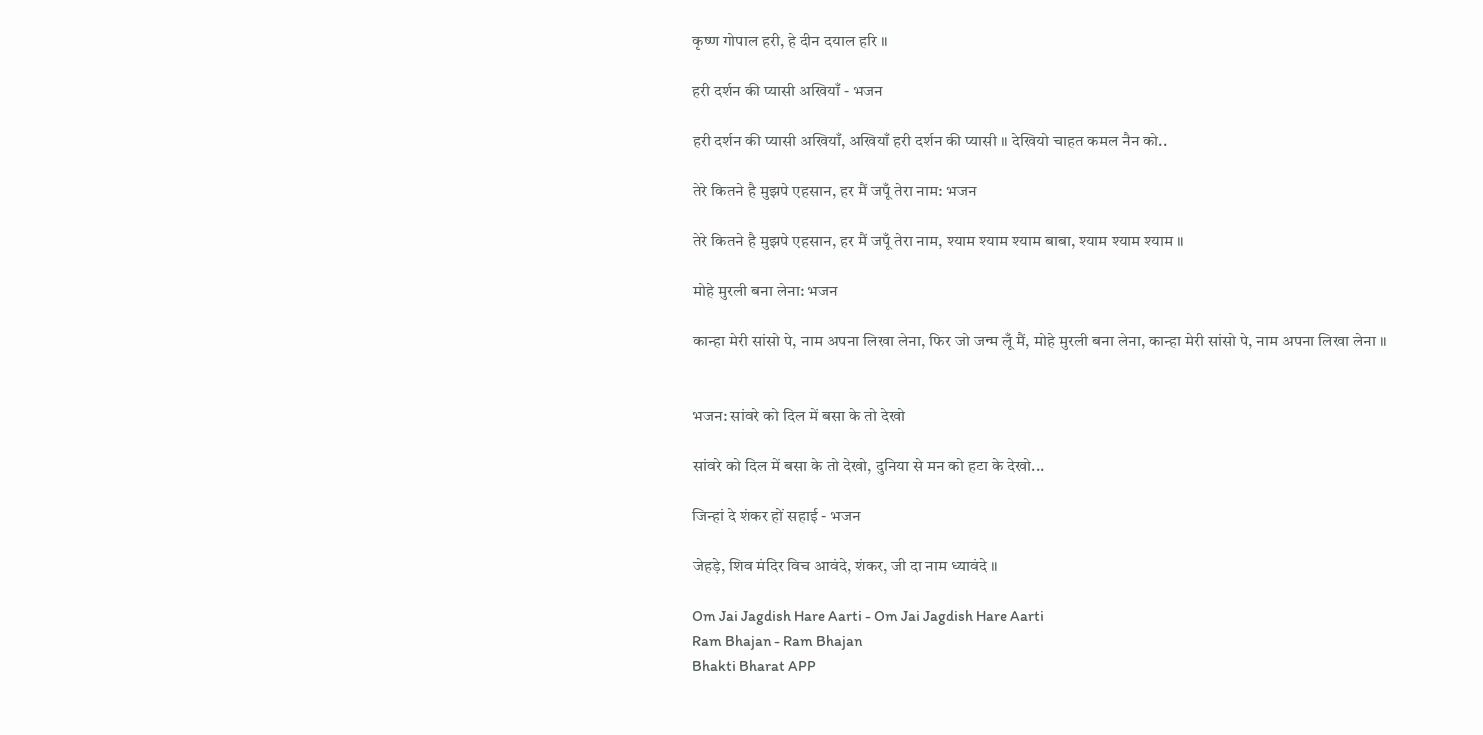कृष्ण गोपाल हरी, हे दीन दयाल हरि ॥

हरी दर्शन की प्यासी अखियाँ - भजन

हरी दर्शन की प्यासी अखियाँ, अखियाँ हरी दर्शन की प्यासी ॥ देखियो चाहत कमल नैन को..

तेरे कितने है मुझपे एहसान, हर मैं जपूँ तेरा नाम: भजन

तेरे कितने है मुझपे एहसान, हर मैं जपूँ तेरा नाम, श्याम श्याम श्याम बाबा, श्याम श्याम श्याम ॥

मोहे मुरली बना लेना: भजन

कान्हा मेरी सांसो पे, नाम अपना लिखा लेना, फिर जो जन्म लूँ मैं, मोहे मुरली बना लेना, कान्हा मेरी सांसो पे, नाम अपना लिखा लेना ॥


भजन: सांवरे को दिल में बसा के तो देखो

सांवरे को दिल में बसा के तो देखो, दुनिया से मन को हटा के देखो...

जिन्हां दे शंकर हों सहाई - भजन

जेहड़े, शिव मंदिर विच आवंदे, शंकर, जी दा नाम ध्यावंदे ॥

Om Jai Jagdish Hare Aarti - Om Jai Jagdish Hare Aarti
Ram Bhajan - Ram Bhajan
Bhakti Bharat APP